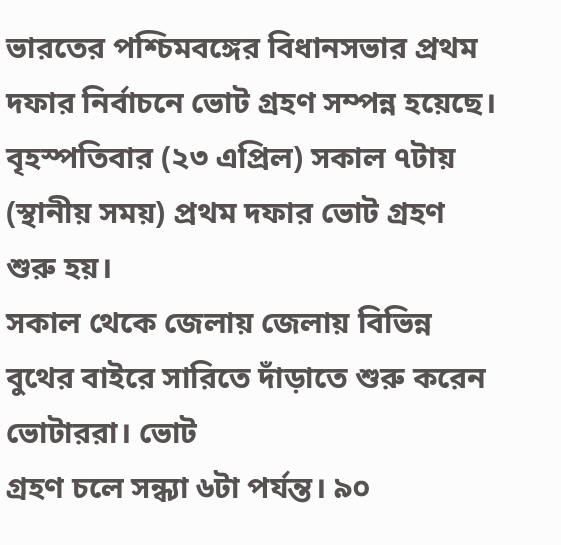ভারতের পশ্চিমবঙ্গের বিধানসভার প্রথম দফার নির্বাচনে ভোট গ্রহণ সম্পন্ন হয়েছে।
বৃহস্পতিবার (২৩ এপ্রিল) সকাল ৭টায় (স্থানীয় সময়) প্রথম দফার ভোট গ্রহণ শুরু হয়।
সকাল থেকে জেলায় জেলায় বিভিন্ন বুথের বাইরে সারিতে দাঁড়াতে শুরু করেন ভোটাররা। ভোট
গ্রহণ চলে সন্ধ্যা ৬টা পর্যন্ত। ৯০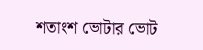শতাংশ ভোটার ভোট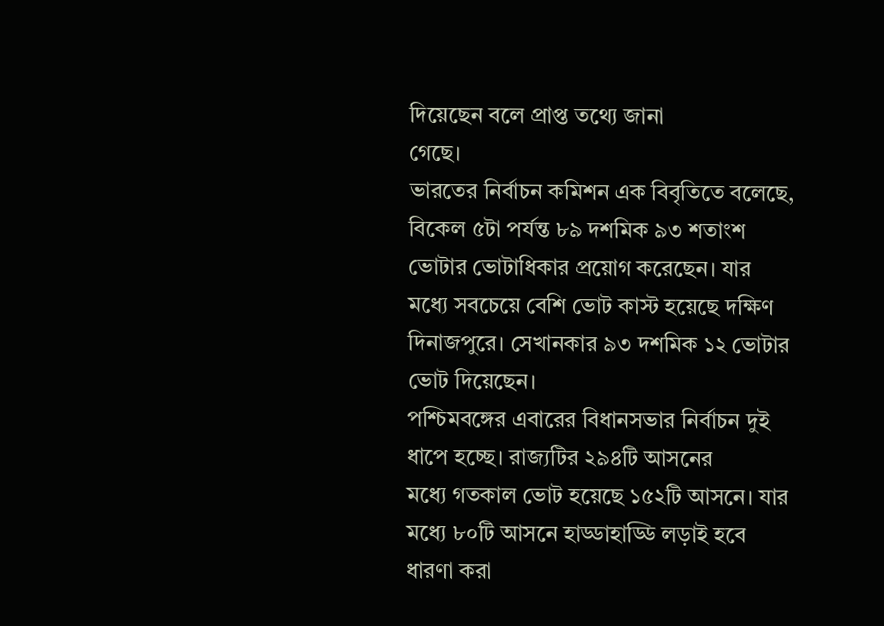দিয়েছেন বলে প্রাপ্ত তথ্যে জানা
গেছে।
ভারতের নির্বাচন কমিশন এক বিবৃতিতে বলেছে, বিকেল ৫টা পর্যন্ত ৮৯ দশমিক ৯৩ শতাংশ
ভোটার ভোটাধিকার প্রয়োগ করেছেন। যার মধ্যে সবচেয়ে বেশি ভোট কাস্ট হয়েছে দক্ষিণ
দিনাজপুরে। সেখানকার ৯৩ দশমিক ১২ ভোটার ভোট দিয়েছেন।
পশ্চিমবঙ্গের এবারের বিধানসভার নির্বাচন দুই ধাপে হচ্ছে। রাজ্যটির ২৯৪টি আসনের
মধ্যে গতকাল ভোট হয়েছে ১৫২টি আসনে। যার মধ্যে ৮০টি আসনে হাড্ডাহাড্ডি লড়াই হবে
ধারণা করা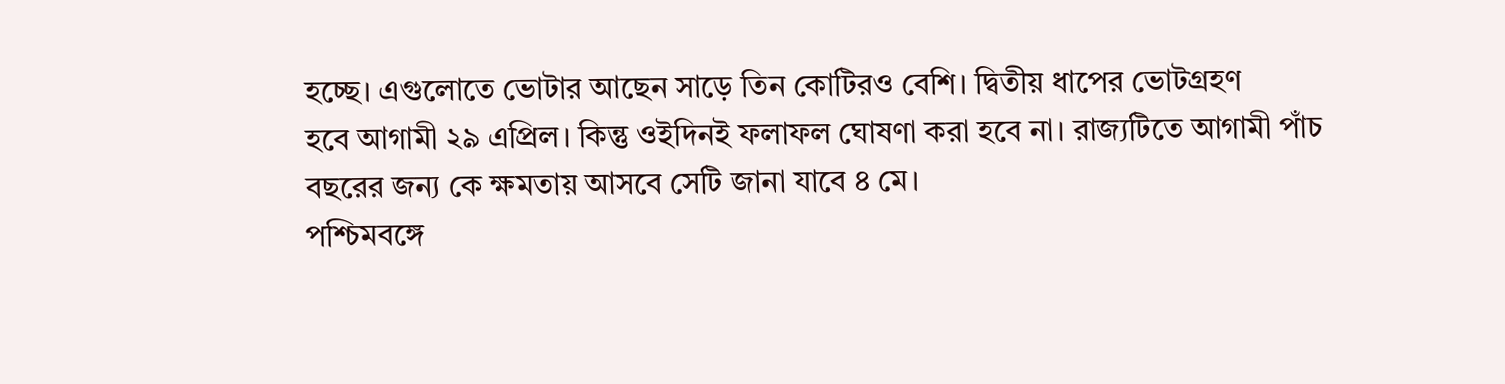হচ্ছে। এগুলোতে ভোটার আছেন সাড়ে তিন কোটিরও বেশি। দ্বিতীয় ধাপের ভোটগ্রহণ
হবে আগামী ২৯ এপ্রিল। কিন্তু ওইদিনই ফলাফল ঘোষণা করা হবে না। রাজ্যটিতে আগামী পাঁচ
বছরের জন্য কে ক্ষমতায় আসবে সেটি জানা যাবে ৪ মে।
পশ্চিমবঙ্গে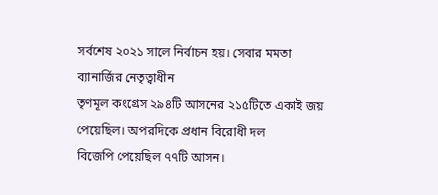সর্বশেষ ২০২১ সালে নির্বাচন হয়। সেবার মমতা ব্যানার্জির নেতৃত্বাধীন
তৃণমূল কংগ্রেস ২৯৪টি আসনের ২১৫টিতে একাই জয় পেয়েছিল। অপরদিকে প্রধান বিরোধী দল
বিজেপি পেয়েছিল ৭৭টি আসন।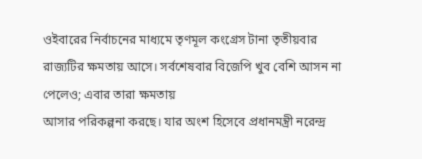ওইবারের নির্বাচনের মাধ্যমে তৃণমূল কংগ্রেস টানা তৃতীয়বার
রাজ্যটির ক্ষমতায় আসে। সর্বশেষবার বিজেপি খুব বেশি আসন না পেলেও; এবার তারা ক্ষমতায়
আসার পরিকল্পনা করছে। যার অংশ হিসেবে প্রধানমন্ত্রী নরেন্দ্র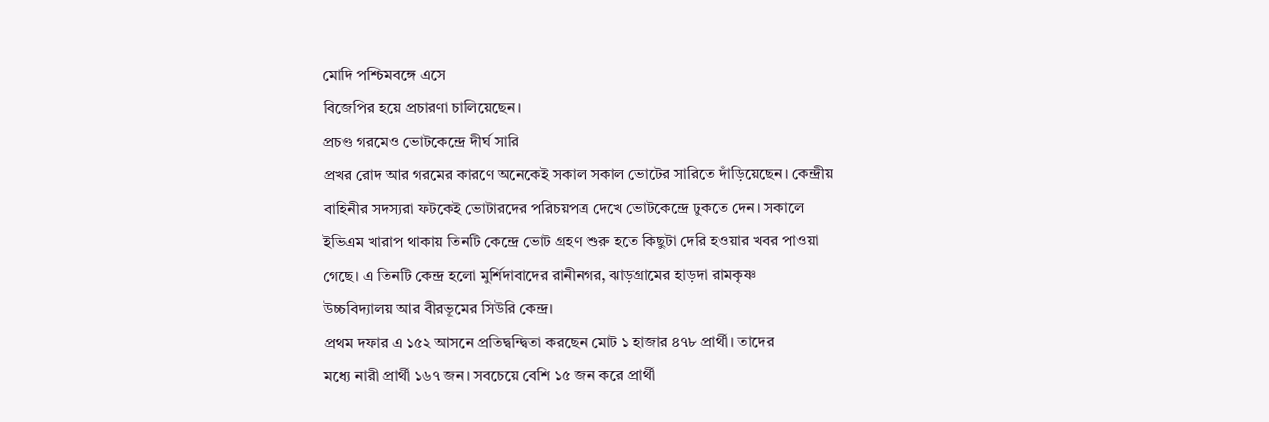মোদি পশ্চিমবঙ্গে এসে
বিজেপির হয়ে প্রচারণা চালিয়েছেন।
প্রচণ্ড গরমেও ভোটকেন্দ্রে দীর্ঘ সারি
প্রখর রোদ আর গরমের কারণে অনেকেই সকাল সকাল ভোটের সারিতে দাঁড়িয়েছেন। কেন্দ্রীয়
বাহিনীর সদস্যরা ফটকেই ভোটারদের পরিচয়পত্র দেখে ভোটকেন্দ্রে ঢুকতে দেন। সকালে
ইভিএম খারাপ থাকায় তিনটি কেন্দ্রে ভোট গ্রহণ শুরু হতে কিছুটা দেরি হওয়ার খবর পাওয়া
গেছে। এ তিনটি কেন্দ্র হলো মুর্শিদাবাদের রানীনগর, ঝাড়গ্রামের হাড়দা রামকৃষ্ণ
উচ্চবিদ্যালয় আর বীরভূমের সিউরি কেন্দ্র।
প্রথম দফার এ ১৫২ আসনে প্রতিদ্বন্দ্বিতা করছেন মোট ১ হাজার ৪৭৮ প্রার্থী। তাদের
মধ্যে নারী প্রার্থী ১৬৭ জন। সবচেয়ে বেশি ১৫ জন করে প্রার্থী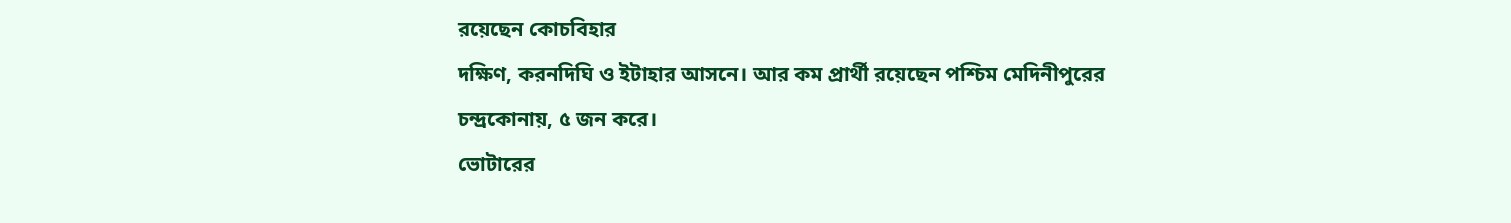রয়েছেন কোচবিহার
দক্ষিণ, করনদিঘি ও ইটাহার আসনে। আর কম প্রার্থী রয়েছেন পশ্চিম মেদিনীপুরের
চন্দ্রকোনায়, ৫ জন করে।
ভোটারের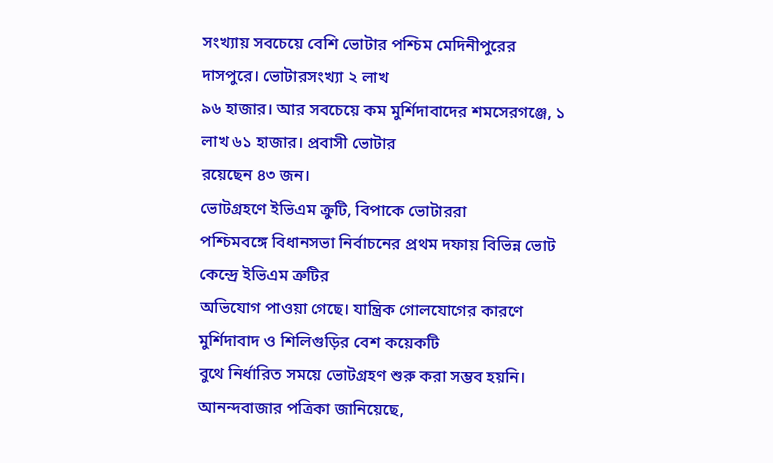সংখ্যায় সবচেয়ে বেশি ভোটার পশ্চিম মেদিনীপুরের দাসপুরে। ভোটারসংখ্যা ২ লাখ
৯৬ হাজার। আর সবচেয়ে কম মুর্শিদাবাদের শমসেরগঞ্জে, ১ লাখ ৬১ হাজার। প্রবাসী ভোটার
রয়েছেন ৪৩ জন।
ভোটগ্রহণে ইভিএম ক্রুটি, বিপাকে ভোটাররা
পশ্চিমবঙ্গে বিধানসভা নির্বাচনের প্রথম দফায় বিভিন্ন ভোট কেন্দ্রে ইভিএম ত্রুটির
অভিযোগ পাওয়া গেছে। যান্ত্রিক গোলযোগের কারণে মুর্শিদাবাদ ও শিলিগুড়ির বেশ কয়েকটি
বুথে নির্ধারিত সময়ে ভোটগ্রহণ শুরু করা সম্ভব হয়নি।
আনন্দবাজার পত্রিকা জানিয়েছে,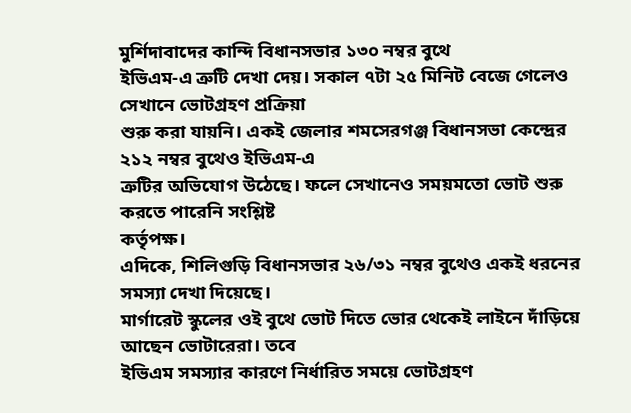মুর্শিদাবাদের কান্দি বিধানসভার ১৩০ নম্বর বুথে
ইভিএম-এ ত্রুটি দেখা দেয়। সকাল ৭টা ২৫ মিনিট বেজে গেলেও সেখানে ভোটগ্রহণ প্রক্রিয়া
শুরু করা যায়নি। একই জেলার শমসেরগঞ্জ বিধানসভা কেন্দ্রের ২১২ নম্বর বুথেও ইভিএম-এ
ত্রুটির অভিযোগ উঠেছে। ফলে সেখানেও সময়মতো ভোট শুরু করতে পারেনি সংশ্লিষ্ট
কর্তৃপক্ষ।
এদিকে, শিলিগুড়ি বিধানসভার ২৬/৩১ নম্বর বুথেও একই ধরনের সমস্যা দেখা দিয়েছে।
মার্গারেট স্কুলের ওই বুথে ভোট দিতে ভোর থেকেই লাইনে দাঁড়িয়ে আছেন ভোটারেরা। তবে
ইভিএম সমস্যার কারণে নির্ধারিত সময়ে ভোটগ্রহণ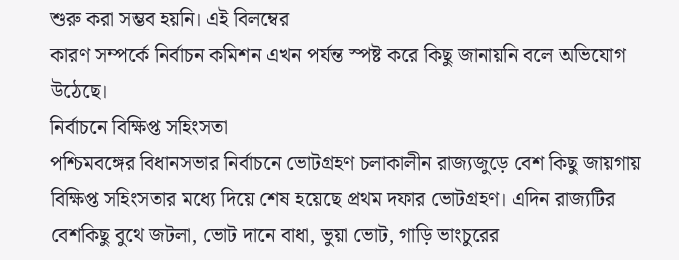শুরু করা সম্ভব হয়নি। এই বিলম্বের
কারণ সম্পর্কে নির্বাচন কমিশন এখন পর্যন্ত স্পষ্ট করে কিছু জানায়নি বলে অভিযোগ
উঠেছে।
নির্বাচনে বিক্ষিপ্ত সহিংসতা
পশ্চিমবঙ্গের বিধানসভার নির্বাচনে ভোটগ্রহণ চলাকালীন রাজ্যজুড়ে বেশ কিছু জায়গায়
বিক্ষিপ্ত সহিংসতার মধ্যে দিয়ে শেষ হয়েছে প্রথম দফার ভোটগ্রহণ। এদিন রাজ্যটির
বেশকিছু বুথে জটলা, ভোট দানে বাধা, ভুয়া ভোট, গাড়ি ভাংচুরের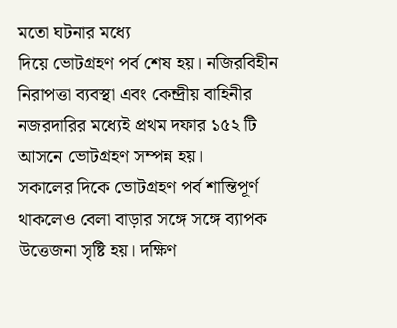মতো ঘটনার মধ্যে
দিয়ে ভোটগ্ৰহণ পর্ব শেষ হয়। নজিরবিহীন নিরাপত্তা ব্যবস্থা এবং কেন্দ্রীয় বাহিনীর
নজরদারির মধ্যেই প্রথম দফার ১৫২ টি আসনে ভোটগ্রহণ সম্পন্ন হয়।
সকালের দিকে ভোটগ্রহণ পর্ব শান্তিপূর্ণ থাকলেও বেলা বাড়ার সঙ্গে সঙ্গে ব্যাপক
উত্তেজনা সৃষ্টি হয়। দক্ষিণ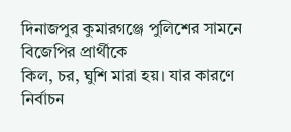দিনাজপুর কুমারগঞ্জে পুলিশের সামনে বিজেপির প্রার্থীকে
কিল, চর, ঘুশি মারা হয়। যার কারণে নির্বাচন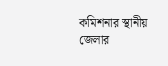কমিশনার স্থানীয় জেলার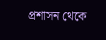প্রশাসন থেকে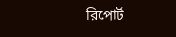রিপোর্ট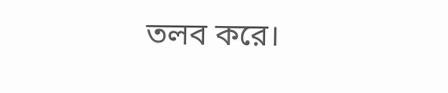তলব করে।